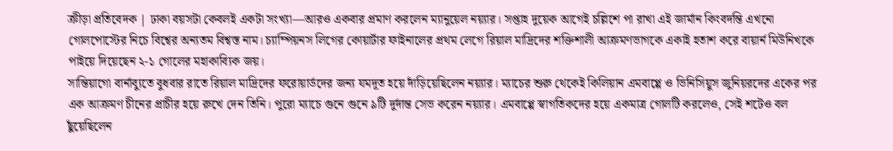ক্রীড়া প্রতিবেদক | ঢাকা বয়সটা কেবলই একটা সংখ্যা—আরও একবার প্রমাণ করলেন ম্যানুয়েল নয়্যার। সপ্তাহ দুয়েক আগেই চল্লিশে পা রাখা এই জার্মান কিংবদন্তি এখনো গোলপোস্টের নিচে বিশ্বের অন্যতম বিশ্বস্ত নাম। চ্যাম্পিয়নস লিগের কোয়ার্টার ফাইনালের প্রথম লেগে রিয়াল মাদ্রিদের শক্তিশালী আক্রমণভাগকে একাই হতাশ করে বায়ার্ন মিউনিখকে পাইয়ে দিয়েছেন ২-১ গোলের মহাকাব্যিক জয়।
সান্তিয়াগো বার্নাব্যুতে বুধবার রাতে রিয়াল মাদ্রিদের ফরোয়ার্ডদের জন্য যমদূত হয়ে দাঁড়িয়েছিলেন নয়্যার। ম্যাচের শুরু থেকেই কিলিয়ান এমবাপ্পে ও ভিনিসিয়ুস জুনিয়রদের একের পর এক আক্রমণ চীনের প্রাচীর হয়ে রুখে দেন তিনি। পুরো ম্যাচে গুনে গুনে ৯টি দুর্দান্ত সেভ করেন নয়্যার। এমবাপ্পে স্বাগতিকদের হয়ে একমাত্র গোলটি করলেও, সেই শটেও বল ছুঁয়েছিলেন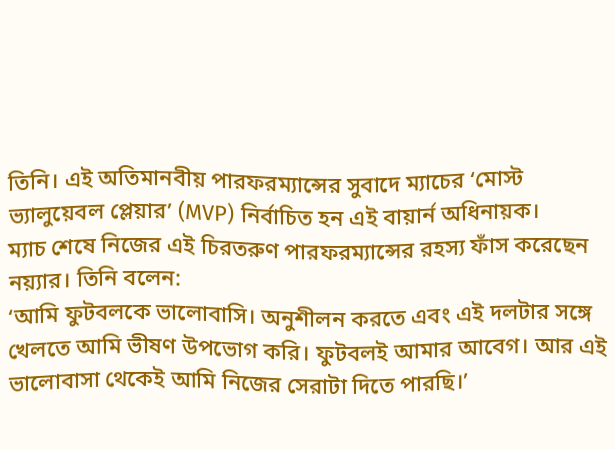তিনি। এই অতিমানবীয় পারফরম্যান্সের সুবাদে ম্যাচের ‘মোস্ট ভ্যালুয়েবল প্লেয়ার’ (MVP) নির্বাচিত হন এই বায়ার্ন অধিনায়ক।
ম্যাচ শেষে নিজের এই চিরতরুণ পারফরম্যান্সের রহস্য ফাঁস করেছেন নয়্যার। তিনি বলেন:
‘আমি ফুটবলকে ভালোবাসি। অনুশীলন করতে এবং এই দলটার সঙ্গে খেলতে আমি ভীষণ উপভোগ করি। ফুটবলই আমার আবেগ। আর এই ভালোবাসা থেকেই আমি নিজের সেরাটা দিতে পারছি।’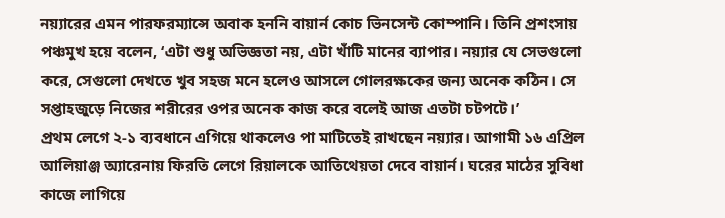নয়্যারের এমন পারফরম্যান্সে অবাক হননি বায়ার্ন কোচ ভিনসেন্ট কোম্পানি। তিনি প্রশংসায় পঞ্চমুখ হয়ে বলেন, ‘এটা শুধু অভিজ্ঞতা নয়, এটা খাঁটি মানের ব্যাপার। নয়্যার যে সেভগুলো করে, সেগুলো দেখতে খুব সহজ মনে হলেও আসলে গোলরক্ষকের জন্য অনেক কঠিন। সে সপ্তাহজুড়ে নিজের শরীরের ওপর অনেক কাজ করে বলেই আজ এতটা চটপটে।’
প্রথম লেগে ২-১ ব্যবধানে এগিয়ে থাকলেও পা মাটিতেই রাখছেন নয়্যার। আগামী ১৬ এপ্রিল আলিয়াঞ্জ অ্যারেনায় ফিরতি লেগে রিয়ালকে আতিথেয়তা দেবে বায়ার্ন। ঘরের মাঠের সুবিধা কাজে লাগিয়ে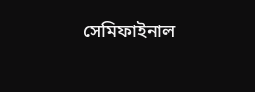সেমিফাইনাল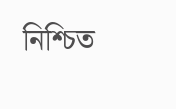নিশ্চিত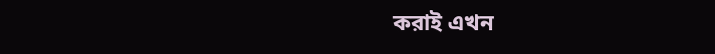করাই এখন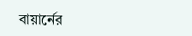বায়ার্নের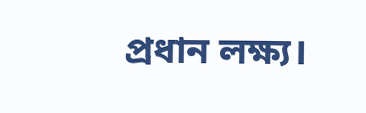প্রধান লক্ষ্য।